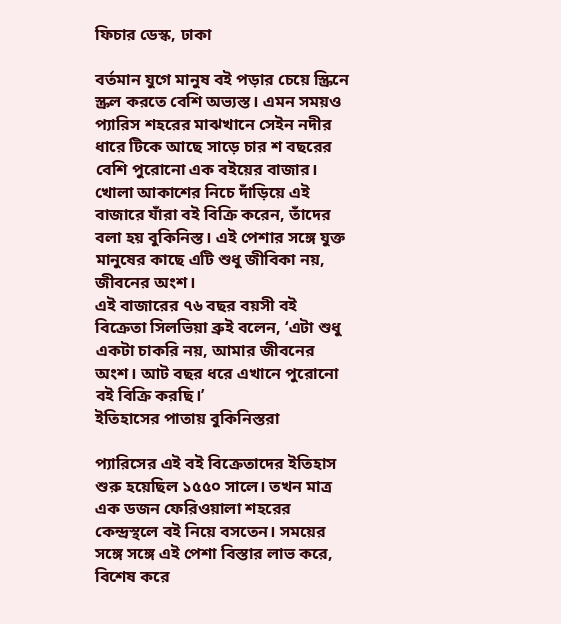ফিচার ডেস্ক, ঢাকা

বর্তমান যুগে মানুষ বই পড়ার চেয়ে স্ক্রিনে স্ক্রল করতে বেশি অভ্যস্ত। এমন সময়ও প্যারিস শহরের মাঝখানে সেইন নদীর ধারে টিকে আছে সাড়ে চার শ বছরের বেশি পুরোনো এক বইয়ের বাজার। খোলা আকাশের নিচে দাঁড়িয়ে এই বাজারে যাঁরা বই বিক্রি করেন, তাঁদের বলা হয় বুকিনিস্ত। এই পেশার সঙ্গে যুক্ত মানুষের কাছে এটি শুধু জীবিকা নয়, জীবনের অংশ।
এই বাজারের ৭৬ বছর বয়সী বই বিক্রেতা সিলভিয়া ব্রুই বলেন, ‘এটা শুধু একটা চাকরি নয়, আমার জীবনের অংশ। আট বছর ধরে এখানে পুরোনো বই বিক্রি করছি।’
ইতিহাসের পাতায় বুকিনিস্তরা

প্যারিসের এই বই বিক্রেতাদের ইতিহাস শুরু হয়েছিল ১৫৫০ সালে। তখন মাত্র এক ডজন ফেরিওয়ালা শহরের কেন্দ্রস্থলে বই নিয়ে বসতেন। সময়ের সঙ্গে সঙ্গে এই পেশা বিস্তার লাভ করে, বিশেষ করে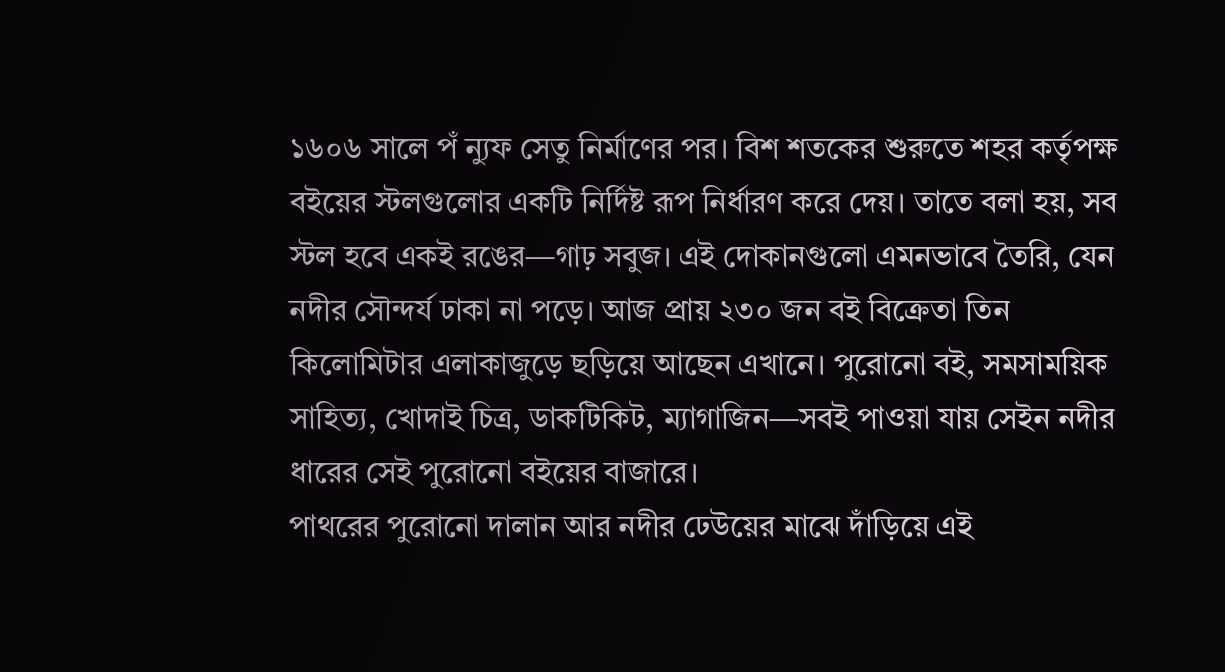১৬০৬ সালে পঁ ন্যুফ সেতু নির্মাণের পর। বিশ শতকের শুরুতে শহর কর্তৃপক্ষ বইয়ের স্টলগুলোর একটি নির্দিষ্ট রূপ নির্ধারণ করে দেয়। তাতে বলা হয়, সব স্টল হবে একই রঙের—গাঢ় সবুজ। এই দোকানগুলো এমনভাবে তৈরি, যেন নদীর সৌন্দর্য ঢাকা না পড়ে। আজ প্রায় ২৩০ জন বই বিক্রেতা তিন কিলোমিটার এলাকাজুড়ে ছড়িয়ে আছেন এখানে। পুরোনো বই, সমসাময়িক সাহিত্য, খোদাই চিত্র, ডাকটিকিট, ম্যাগাজিন—সবই পাওয়া যায় সেইন নদীর ধারের সেই পুরোনো বইয়ের বাজারে।
পাথরের পুরোনো দালান আর নদীর ঢেউয়ের মাঝে দাঁড়িয়ে এই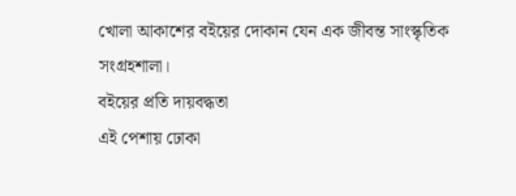খোলা আকাশের বইয়ের দোকান যেন এক জীবন্ত সাংস্কৃতিক সংগ্রহশালা।
বইয়ের প্রতি দায়বদ্ধতা
এই পেশায় ঢোকা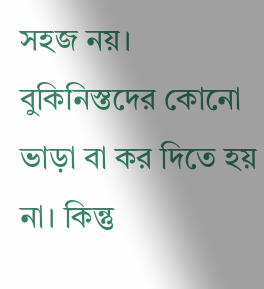সহজ নয়। বুকিনিস্তদের কোনো ভাড়া বা কর দিতে হয় না। কিন্তু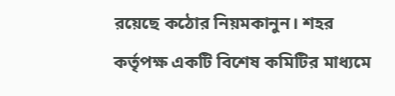রয়েছে কঠোর নিয়মকানুন। শহর কর্তৃপক্ষ একটি বিশেষ কমিটির মাধ্যমে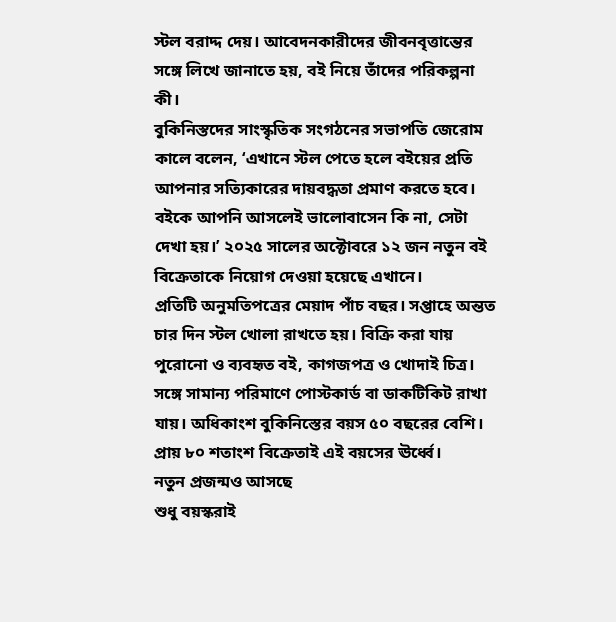স্টল বরাদ্দ দেয়। আবেদনকারীদের জীবনবৃত্তান্তের সঙ্গে লিখে জানাতে হয়, বই নিয়ে তাঁদের পরিকল্পনা কী।
বুকিনিস্তদের সাংস্কৃতিক সংগঠনের সভাপতি জেরোম কালে বলেন, ‘এখানে স্টল পেতে হলে বইয়ের প্রতি আপনার সত্যিকারের দায়বদ্ধতা প্রমাণ করতে হবে। বইকে আপনি আসলেই ভালোবাসেন কি না, সেটা দেখা হয়।’ ২০২৫ সালের অক্টোবরে ১২ জন নতুন বই বিক্রেতাকে নিয়োগ দেওয়া হয়েছে এখানে।
প্রতিটি অনুমতিপত্রের মেয়াদ পাঁচ বছর। সপ্তাহে অন্তত চার দিন স্টল খোলা রাখতে হয়। বিক্রি করা যায় পুরোনো ও ব্যবহৃত বই, কাগজপত্র ও খোদাই চিত্র। সঙ্গে সামান্য পরিমাণে পোস্টকার্ড বা ডাকটিকিট রাখা যায়। অধিকাংশ বুকিনিস্তের বয়স ৫০ বছরের বেশি। প্রায় ৮০ শতাংশ বিক্রেতাই এই বয়সের ঊর্ধ্বে।
নতুন প্রজন্মও আসছে
শুধু বয়স্করাই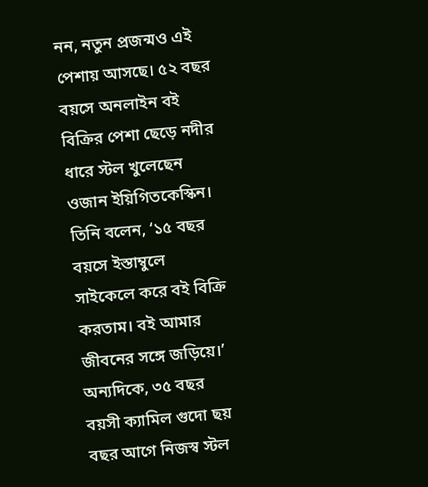নন, নতুন প্রজন্মও এই পেশায় আসছে। ৫২ বছর বয়সে অনলাইন বই বিক্রির পেশা ছেড়ে নদীর ধারে স্টল খুলেছেন ওজান ইয়িগিতকেস্কিন। তিনি বলেন, ‘১৫ বছর বয়সে ইস্তাম্বুলে সাইকেলে করে বই বিক্রি করতাম। বই আমার জীবনের সঙ্গে জড়িয়ে।’
অন্যদিকে, ৩৫ বছর বয়সী ক্যামিল গুদো ছয় বছর আগে নিজস্ব স্টল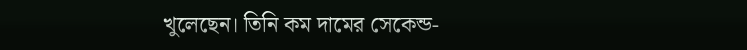খুলেছেন। তিনি কম দামের সেকেন্ড-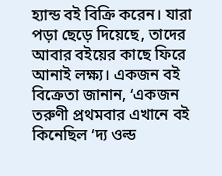হ্যান্ড বই বিক্রি করেন। যারা পড়া ছেড়ে দিয়েছে, তাদের আবার বইয়ের কাছে ফিরে আনাই লক্ষ্য। একজন বই বিক্রেতা জানান, ‘একজন তরুণী প্রথমবার এখানে বই কিনেছিল ‘দ্য ওল্ড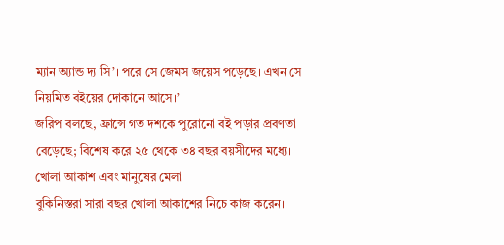ম্যান অ্যান্ড দ্য সি’। পরে সে জেমস জয়েস পড়েছে। এখন সে নিয়মিত বইয়ের দোকানে আসে।’
জরিপ বলছে, ফ্রান্সে গত দশকে পুরোনো বই পড়ার প্রবণতা বেড়েছে; বিশেষ করে ২৫ থেকে ৩৪ বছর বয়সীদের মধ্যে।
খোলা আকাশ এবং মানুষের মেলা
বুকিনিস্তরা সারা বছর খোলা আকাশের নিচে কাজ করেন।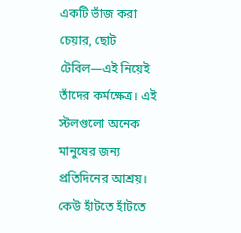একটি ভাঁজ করা চেয়ার, ছোট টেবিল—এই নিয়েই তাঁদের কর্মক্ষেত্র। এই স্টলগুলো অনেক মানুষের জন্য প্রতিদিনের আশ্রয়। কেউ হাঁটতে হাঁটতে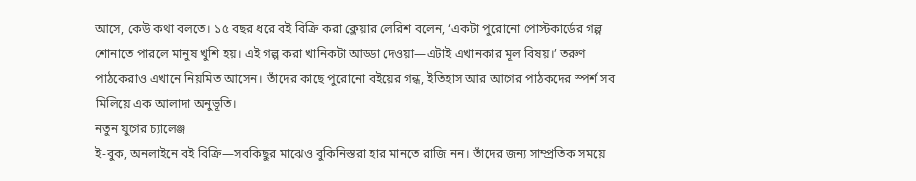আসে, কেউ কথা বলতে। ১৫ বছর ধরে বই বিক্রি করা ক্লেয়ার লেরিশ বলেন, ‘একটা পুরোনো পোস্টকার্ডের গল্প শোনাতে পারলে মানুষ খুশি হয়। এই গল্প করা খানিকটা আড্ডা দেওয়া—এটাই এখানকার মূল বিষয়।’ তরুণ পাঠকেরাও এখানে নিয়মিত আসেন। তাঁদের কাছে পুরোনো বইয়ের গন্ধ, ইতিহাস আর আগের পাঠকদের স্পর্শ সব মিলিয়ে এক আলাদা অনুভূতি।
নতুন যুগের চ্যালেঞ্জ
ই-বুক, অনলাইনে বই বিক্রি—সবকিছুর মাঝেও বুকিনিস্তরা হার মানতে রাজি নন। তাঁদের জন্য সাম্প্রতিক সময়ে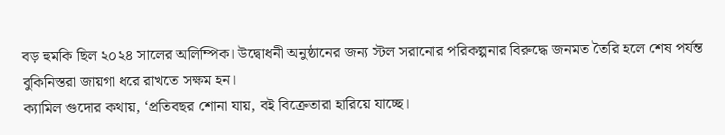বড় হুমকি ছিল ২০২৪ সালের অলিম্পিক। উদ্বোধনী অনুষ্ঠানের জন্য স্টল সরানোর পরিকল্পনার বিরুদ্ধে জনমত তৈরি হলে শেষ পর্যন্ত বুকিনিস্তরা জায়গা ধরে রাখতে সক্ষম হন।
ক্যামিল গুদোর কথায়, ‘প্রতিবছর শোনা যায়, বই বিক্রেতারা হারিয়ে যাচ্ছে।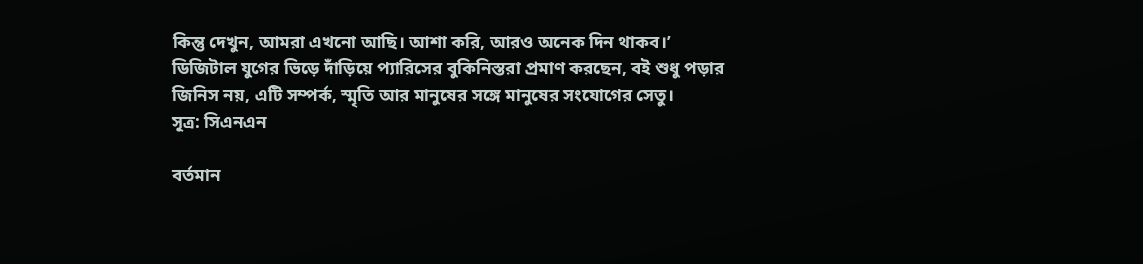কিন্তু দেখুন, আমরা এখনো আছি। আশা করি, আরও অনেক দিন থাকব।’
ডিজিটাল যুগের ভিড়ে দাঁড়িয়ে প্যারিসের বুকিনিস্তরা প্রমাণ করছেন, বই শুধু পড়ার জিনিস নয়, এটি সম্পর্ক, স্মৃতি আর মানুষের সঙ্গে মানুষের সংযোগের সেতু।
সূত্র: সিএনএন

বর্তমান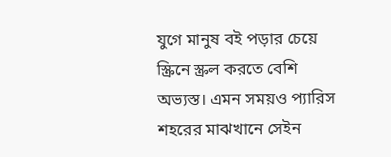যুগে মানুষ বই পড়ার চেয়ে স্ক্রিনে স্ক্রল করতে বেশি অভ্যস্ত। এমন সময়ও প্যারিস শহরের মাঝখানে সেইন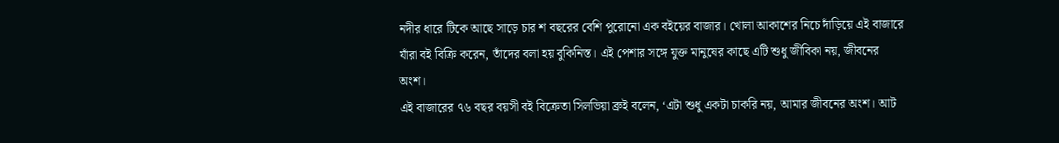নদীর ধারে টিকে আছে সাড়ে চার শ বছরের বেশি পুরোনো এক বইয়ের বাজার। খোলা আকাশের নিচে দাঁড়িয়ে এই বাজারে যাঁরা বই বিক্রি করেন, তাঁদের বলা হয় বুকিনিস্ত। এই পেশার সঙ্গে যুক্ত মানুষের কাছে এটি শুধু জীবিকা নয়, জীবনের অংশ।
এই বাজারের ৭৬ বছর বয়সী বই বিক্রেতা সিলভিয়া ব্রুই বলেন, ‘এটা শুধু একটা চাকরি নয়, আমার জীবনের অংশ। আট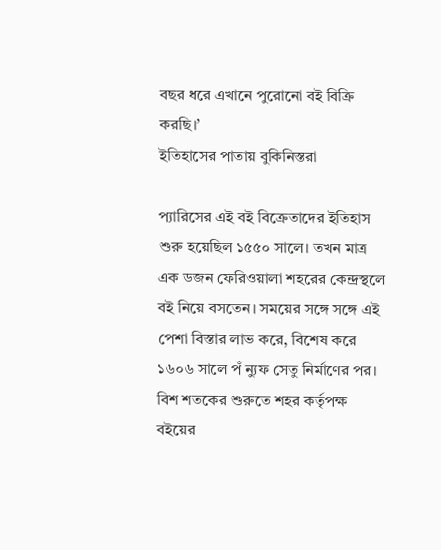বছর ধরে এখানে পুরোনো বই বিক্রি করছি।’
ইতিহাসের পাতায় বুকিনিস্তরা

প্যারিসের এই বই বিক্রেতাদের ইতিহাস শুরু হয়েছিল ১৫৫০ সালে। তখন মাত্র এক ডজন ফেরিওয়ালা শহরের কেন্দ্রস্থলে বই নিয়ে বসতেন। সময়ের সঙ্গে সঙ্গে এই পেশা বিস্তার লাভ করে, বিশেষ করে ১৬০৬ সালে পঁ ন্যুফ সেতু নির্মাণের পর। বিশ শতকের শুরুতে শহর কর্তৃপক্ষ বইয়ের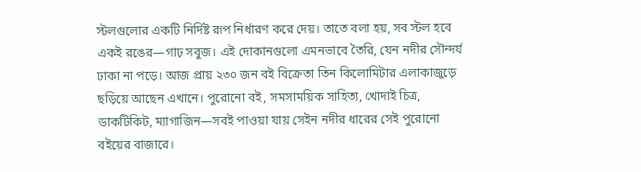স্টলগুলোর একটি নির্দিষ্ট রূপ নির্ধারণ করে দেয়। তাতে বলা হয়, সব স্টল হবে একই রঙের—গাঢ় সবুজ। এই দোকানগুলো এমনভাবে তৈরি, যেন নদীর সৌন্দর্য ঢাকা না পড়ে। আজ প্রায় ২৩০ জন বই বিক্রেতা তিন কিলোমিটার এলাকাজুড়ে ছড়িয়ে আছেন এখানে। পুরোনো বই, সমসাময়িক সাহিত্য, খোদাই চিত্র, ডাকটিকিট, ম্যাগাজিন—সবই পাওয়া যায় সেইন নদীর ধারের সেই পুরোনো বইয়ের বাজারে।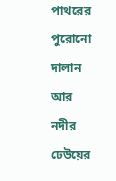পাথরের পুরোনো দালান আর নদীর ঢেউয়ের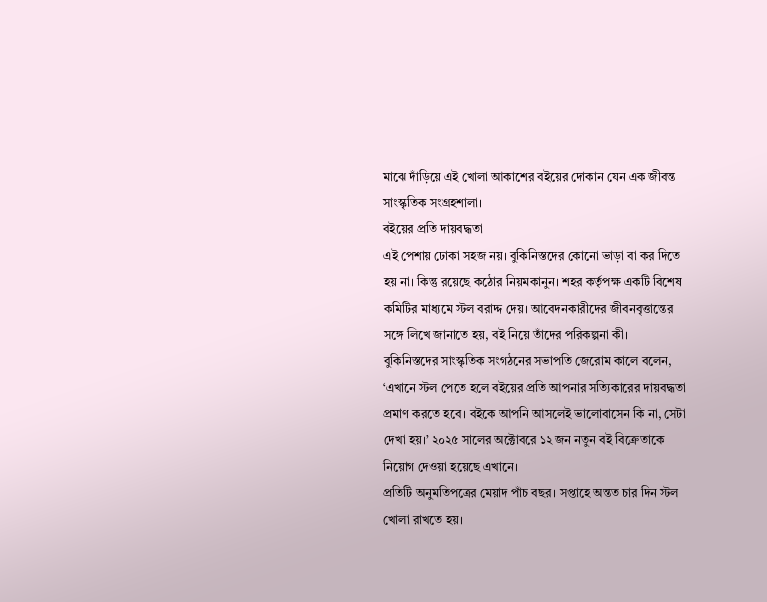মাঝে দাঁড়িয়ে এই খোলা আকাশের বইয়ের দোকান যেন এক জীবন্ত সাংস্কৃতিক সংগ্রহশালা।
বইয়ের প্রতি দায়বদ্ধতা
এই পেশায় ঢোকা সহজ নয়। বুকিনিস্তদের কোনো ভাড়া বা কর দিতে হয় না। কিন্তু রয়েছে কঠোর নিয়মকানুন। শহর কর্তৃপক্ষ একটি বিশেষ কমিটির মাধ্যমে স্টল বরাদ্দ দেয়। আবেদনকারীদের জীবনবৃত্তান্তের সঙ্গে লিখে জানাতে হয়, বই নিয়ে তাঁদের পরিকল্পনা কী।
বুকিনিস্তদের সাংস্কৃতিক সংগঠনের সভাপতি জেরোম কালে বলেন, ‘এখানে স্টল পেতে হলে বইয়ের প্রতি আপনার সত্যিকারের দায়বদ্ধতা প্রমাণ করতে হবে। বইকে আপনি আসলেই ভালোবাসেন কি না, সেটা দেখা হয়।’ ২০২৫ সালের অক্টোবরে ১২ জন নতুন বই বিক্রেতাকে নিয়োগ দেওয়া হয়েছে এখানে।
প্রতিটি অনুমতিপত্রের মেয়াদ পাঁচ বছর। সপ্তাহে অন্তত চার দিন স্টল খোলা রাখতে হয়।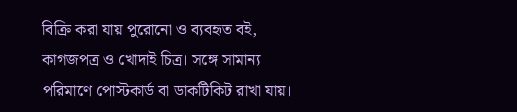বিক্রি করা যায় পুরোনো ও ব্যবহৃত বই, কাগজপত্র ও খোদাই চিত্র। সঙ্গে সামান্য পরিমাণে পোস্টকার্ড বা ডাকটিকিট রাখা যায়।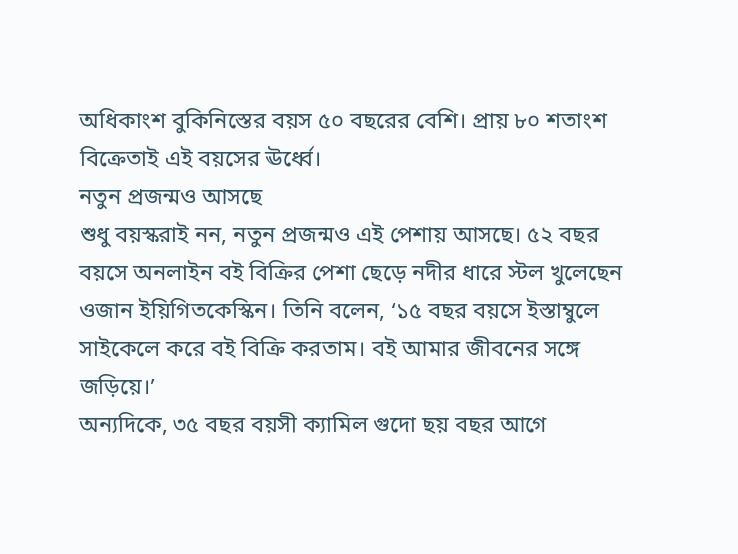অধিকাংশ বুকিনিস্তের বয়স ৫০ বছরের বেশি। প্রায় ৮০ শতাংশ বিক্রেতাই এই বয়সের ঊর্ধ্বে।
নতুন প্রজন্মও আসছে
শুধু বয়স্করাই নন, নতুন প্রজন্মও এই পেশায় আসছে। ৫২ বছর বয়সে অনলাইন বই বিক্রির পেশা ছেড়ে নদীর ধারে স্টল খুলেছেন ওজান ইয়িগিতকেস্কিন। তিনি বলেন, ‘১৫ বছর বয়সে ইস্তাম্বুলে সাইকেলে করে বই বিক্রি করতাম। বই আমার জীবনের সঙ্গে জড়িয়ে।’
অন্যদিকে, ৩৫ বছর বয়সী ক্যামিল গুদো ছয় বছর আগে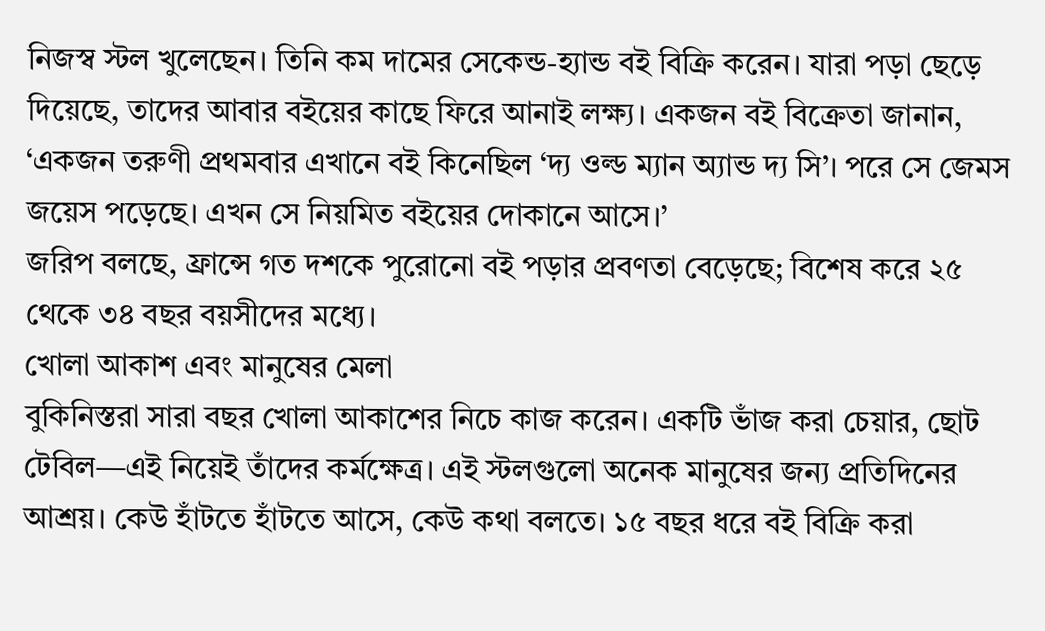নিজস্ব স্টল খুলেছেন। তিনি কম দামের সেকেন্ড-হ্যান্ড বই বিক্রি করেন। যারা পড়া ছেড়ে দিয়েছে, তাদের আবার বইয়ের কাছে ফিরে আনাই লক্ষ্য। একজন বই বিক্রেতা জানান, ‘একজন তরুণী প্রথমবার এখানে বই কিনেছিল ‘দ্য ওল্ড ম্যান অ্যান্ড দ্য সি’। পরে সে জেমস জয়েস পড়েছে। এখন সে নিয়মিত বইয়ের দোকানে আসে।’
জরিপ বলছে, ফ্রান্সে গত দশকে পুরোনো বই পড়ার প্রবণতা বেড়েছে; বিশেষ করে ২৫ থেকে ৩৪ বছর বয়সীদের মধ্যে।
খোলা আকাশ এবং মানুষের মেলা
বুকিনিস্তরা সারা বছর খোলা আকাশের নিচে কাজ করেন। একটি ভাঁজ করা চেয়ার, ছোট টেবিল—এই নিয়েই তাঁদের কর্মক্ষেত্র। এই স্টলগুলো অনেক মানুষের জন্য প্রতিদিনের আশ্রয়। কেউ হাঁটতে হাঁটতে আসে, কেউ কথা বলতে। ১৫ বছর ধরে বই বিক্রি করা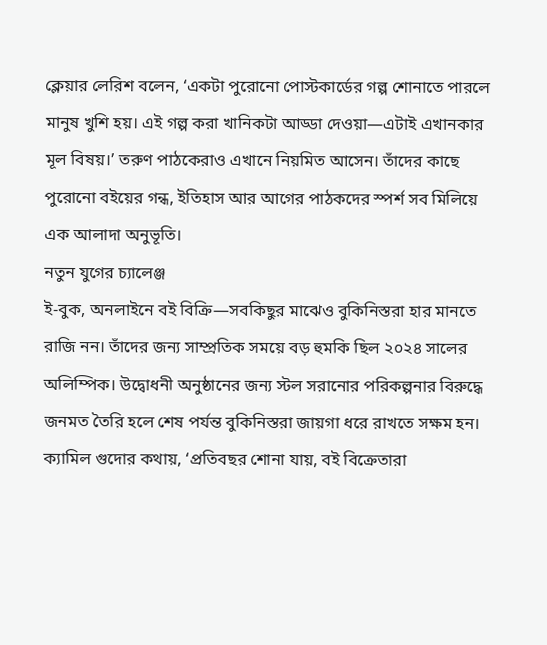ক্লেয়ার লেরিশ বলেন, ‘একটা পুরোনো পোস্টকার্ডের গল্প শোনাতে পারলে মানুষ খুশি হয়। এই গল্প করা খানিকটা আড্ডা দেওয়া—এটাই এখানকার মূল বিষয়।’ তরুণ পাঠকেরাও এখানে নিয়মিত আসেন। তাঁদের কাছে পুরোনো বইয়ের গন্ধ, ইতিহাস আর আগের পাঠকদের স্পর্শ সব মিলিয়ে এক আলাদা অনুভূতি।
নতুন যুগের চ্যালেঞ্জ
ই-বুক, অনলাইনে বই বিক্রি—সবকিছুর মাঝেও বুকিনিস্তরা হার মানতে রাজি নন। তাঁদের জন্য সাম্প্রতিক সময়ে বড় হুমকি ছিল ২০২৪ সালের অলিম্পিক। উদ্বোধনী অনুষ্ঠানের জন্য স্টল সরানোর পরিকল্পনার বিরুদ্ধে জনমত তৈরি হলে শেষ পর্যন্ত বুকিনিস্তরা জায়গা ধরে রাখতে সক্ষম হন।
ক্যামিল গুদোর কথায়, ‘প্রতিবছর শোনা যায়, বই বিক্রেতারা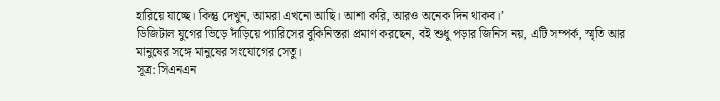হারিয়ে যাচ্ছে। কিন্তু দেখুন, আমরা এখনো আছি। আশা করি, আরও অনেক দিন থাকব।’
ডিজিটাল যুগের ভিড়ে দাঁড়িয়ে প্যারিসের বুকিনিস্তরা প্রমাণ করছেন, বই শুধু পড়ার জিনিস নয়, এটি সম্পর্ক, স্মৃতি আর মানুষের সঙ্গে মানুষের সংযোগের সেতু।
সূত্র: সিএনএন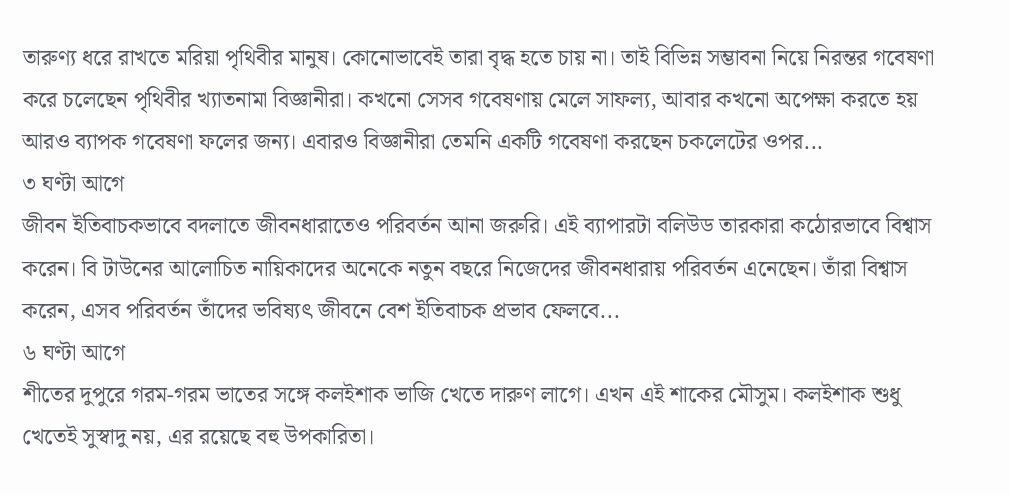তারুণ্য ধরে রাখতে মরিয়া পৃথিবীর মানুষ। কোনোভাবেই তারা বৃদ্ধ হতে চায় না। তাই বিভিন্ন সম্ভাবনা নিয়ে নিরন্তর গবেষণা করে চলেছেন পৃথিবীর খ্যাতনামা বিজ্ঞানীরা। কখনো সেসব গবেষণায় মেলে সাফল্য, আবার কখনো অপেক্ষা করতে হয় আরও ব্যাপক গবেষণা ফলের জন্য। এবারও বিজ্ঞানীরা তেমনি একটি গবেষণা করছেন চকলেটের ওপর...
৩ ঘণ্টা আগে
জীবন ইতিবাচকভাবে বদলাতে জীবনধারাতেও পরিবর্তন আনা জরুরি। এই ব্যাপারটা বলিউড তারকারা কঠোরভাবে বিশ্বাস করেন। বি টাউনের আলোচিত নায়িকাদের অনেকে নতুন বছরে নিজেদের জীবনধারায় পরিবর্তন এনেছেন। তাঁরা বিশ্বাস করেন, এসব পরিবর্তন তাঁদের ভবিষ্যৎ জীবনে বেশ ইতিবাচক প্রভাব ফেলবে...
৬ ঘণ্টা আগে
শীতের দুপুরে গরম-গরম ভাতের সঙ্গে কলইশাক ভাজি খেতে দারুণ লাগে। এখন এই শাকের মৌসুম। কলইশাক শুধু খেতেই সুস্বাদু নয়, এর রয়েছে বহু উপকারিতা।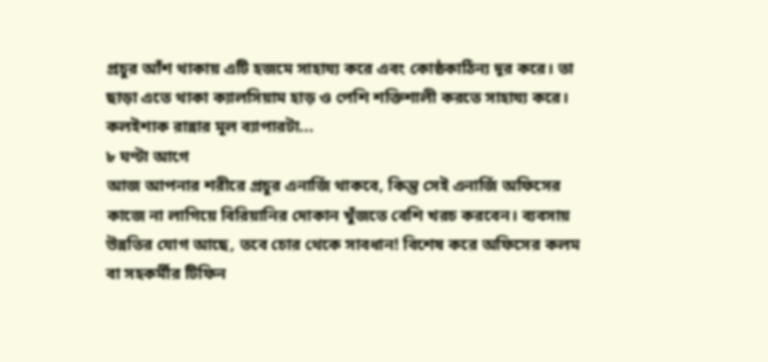প্রচুর আঁশ থাকায় এটি হজমে সাহায্য করে এবং কোষ্ঠকাঠিন্য দূর করে। তা ছাড়া এতে থাকা ক্যালসিয়াম হাড় ও পেশি শক্তিশালী করতে সাহায্য করে। কলইশাক রান্নার মূল ব্যাপারটা...
৮ ঘণ্টা আগে
আজ আপনার শরীরে প্রচুর এনার্জি থাকবে, কিন্তু সেই এনার্জি অফিসের কাজে না লাগিয়ে বিরিয়ানির দোকান খুঁজতে বেশি খরচ করবেন। ব্যবসায় উন্নতির যোগ আছে, তবে চোর থেকে সাবধান! বিশেষ করে অফিসের কলম বা সহকর্মীর টিফিন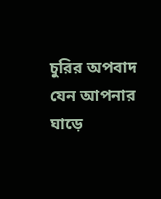চুরির অপবাদ যেন আপনার ঘাড়ে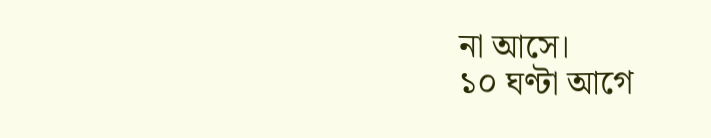না আসে।
১০ ঘণ্টা আগে